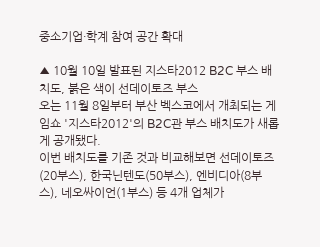중소기업·학계 참여 공간 확대

▲ 10월 10일 발표된 지스타2012 B2C 부스 배치도, 붉은 색이 선데이토즈 부스
오는 11월 8일부터 부산 벡스코에서 개최되는 게임쇼 '지스타2012'의 B2C관 부스 배치도가 새롭게 공개됐다.
이번 배치도를 기존 것과 비교해보면 선데이토즈(20부스), 한국닌텐도(50부스), 엔비디아(8부스), 네오싸이언(1부스) 등 4개 업체가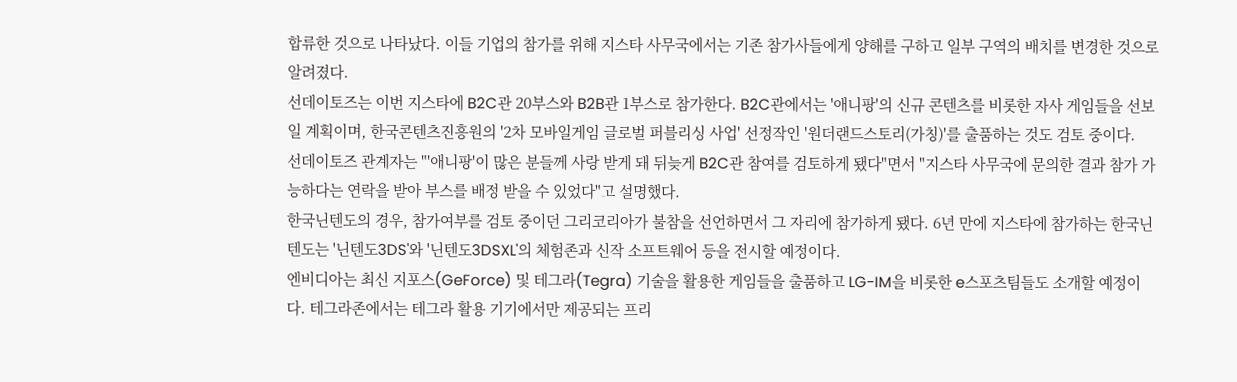합류한 것으로 나타났다. 이들 기업의 참가를 위해 지스타 사무국에서는 기존 참가사들에게 양해를 구하고 일부 구역의 배치를 변경한 것으로 알려졌다.
선데이토즈는 이번 지스타에 B2C관 20부스와 B2B관 1부스로 참가한다. B2C관에서는 '애니팡'의 신규 콘텐츠를 비롯한 자사 게임들을 선보일 계획이며, 한국콘텐츠진흥원의 '2차 모바일게임 글로벌 퍼블리싱 사업' 선정작인 '원더랜드스토리(가칭)'를 출품하는 것도 검토 중이다.
선데이토즈 관계자는 "'애니팡'이 많은 분들께 사랑 받게 돼 뒤늦게 B2C관 참여를 검토하게 됐다"면서 "지스타 사무국에 문의한 결과 참가 가능하다는 연락을 받아 부스를 배정 받을 수 있었다"고 설명했다.
한국닌텐도의 경우, 참가여부를 검토 중이던 그리코리아가 불참을 선언하면서 그 자리에 참가하게 됐다. 6년 만에 지스타에 참가하는 한국닌텐도는 '닌텐도3DS'와 '닌텐도3DSXL'의 체험존과 신작 소프트웨어 등을 전시할 예정이다.
엔비디아는 최신 지포스(GeForce) 및 테그라(Tegra) 기술을 활용한 게임들을 출품하고 LG-IM을 비롯한 e스포츠팀들도 소개할 예정이다. 테그라존에서는 테그라 활용 기기에서만 제공되는 프리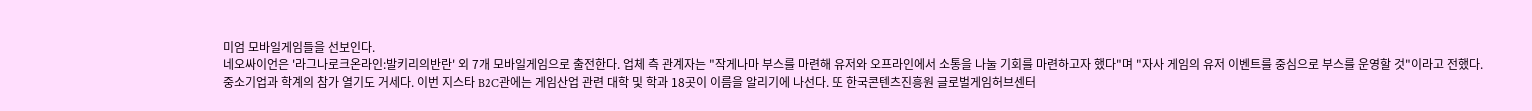미엄 모바일게임들을 선보인다.
네오싸이언은 '라그나로크온라인:발키리의반란' 외 7개 모바일게임으로 출전한다. 업체 측 관계자는 "작게나마 부스를 마련해 유저와 오프라인에서 소통을 나눌 기회를 마련하고자 했다"며 "자사 게임의 유저 이벤트를 중심으로 부스를 운영할 것"이라고 전했다.
중소기업과 학계의 참가 열기도 거세다. 이번 지스타 B2C관에는 게임산업 관련 대학 및 학과 18곳이 이름을 알리기에 나선다. 또 한국콘텐츠진흥원 글로벌게임허브센터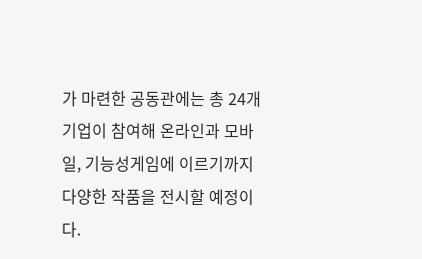가 마련한 공동관에는 총 24개 기업이 참여해 온라인과 모바일, 기능성게임에 이르기까지 다양한 작품을 전시할 예정이다.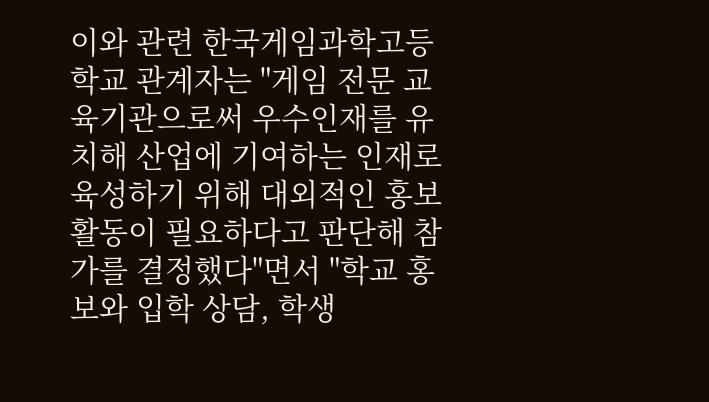이와 관련 한국게임과학고등학교 관계자는 "게임 전문 교육기관으로써 우수인재를 유치해 산업에 기여하는 인재로 육성하기 위해 대외적인 홍보활동이 필요하다고 판단해 참가를 결정했다"면서 "학교 홍보와 입학 상담, 학생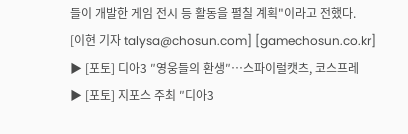들이 개발한 게임 전시 등 활동을 펼칠 계획"이라고 전했다.
[이현 기자 talysa@chosun.com] [gamechosun.co.kr]
▶ [포토] 디아3 ″영웅들의 환생″…스파이럴캣츠, 코스프레
▶ [포토] 지포스 주최 ″디아3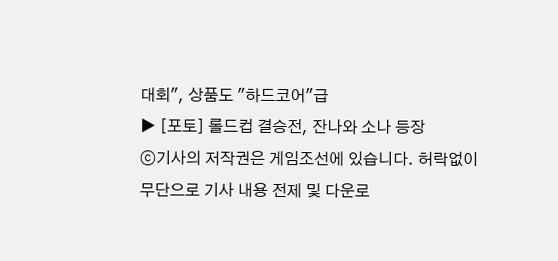대회″, 상품도 ″하드코어″급
▶ [포토] 롤드컵 결승전, 잔나와 소나 등장
ⓒ기사의 저작권은 게임조선에 있습니다. 허락없이 무단으로 기사 내용 전제 및 다운로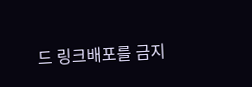드 링크배포를 금지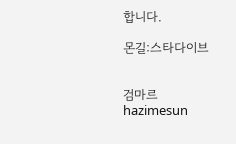합니다.

몬길:스타다이브


검마르
hazimesun